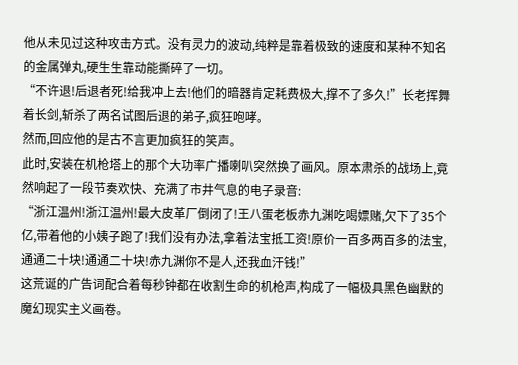他从未见过这种攻击方式。没有灵力的波动,纯粹是靠着极致的速度和某种不知名的金属弹丸,硬生生靠动能撕碎了一切。
“不许退!后退者死!给我冲上去!他们的暗器肯定耗费极大,撑不了多久!”长老挥舞着长剑,斩杀了两名试图后退的弟子,疯狂咆哮。
然而,回应他的是古不言更加疯狂的笑声。
此时,安装在机枪塔上的那个大功率广播喇叭突然换了画风。原本肃杀的战场上,竟然响起了一段节奏欢快、充满了市井气息的电子录音:
“浙江温州!浙江温州!最大皮革厂倒闭了!王八蛋老板赤九渊吃喝嫖赌,欠下了35个亿,带着他的小姨子跑了!我们没有办法,拿着法宝抵工资!原价一百多两百多的法宝,通通二十块!通通二十块!赤九渊你不是人,还我血汗钱!”
这荒诞的广告词配合着每秒钟都在收割生命的机枪声,构成了一幅极具黑色幽默的魔幻现实主义画卷。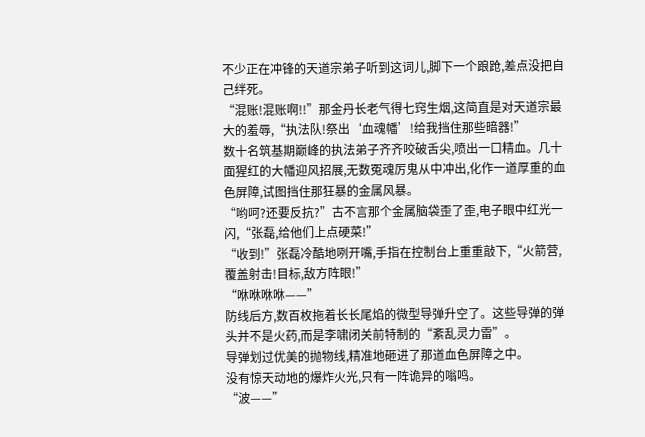不少正在冲锋的天道宗弟子听到这词儿,脚下一个踉跄,差点没把自己绊死。
“混账!混账啊!!”那金丹长老气得七窍生烟,这简直是对天道宗最大的羞辱,“执法队!祭出‘血魂幡’!给我挡住那些暗器!”
数十名筑基期巅峰的执法弟子齐齐咬破舌尖,喷出一口精血。几十面猩红的大幡迎风招展,无数冤魂厉鬼从中冲出,化作一道厚重的血色屏障,试图挡住那狂暴的金属风暴。
“哟呵?还要反抗?”古不言那个金属脑袋歪了歪,电子眼中红光一闪,“张磊,给他们上点硬菜!”
“收到!”张磊冷酷地咧开嘴,手指在控制台上重重敲下,“火箭营,覆盖射击!目标,敌方阵眼!”
“咻咻咻咻——”
防线后方,数百枚拖着长长尾焰的微型导弹升空了。这些导弹的弹头并不是火药,而是李啸闭关前特制的“紊乱灵力雷”。
导弹划过优美的抛物线,精准地砸进了那道血色屏障之中。
没有惊天动地的爆炸火光,只有一阵诡异的嗡鸣。
“波——”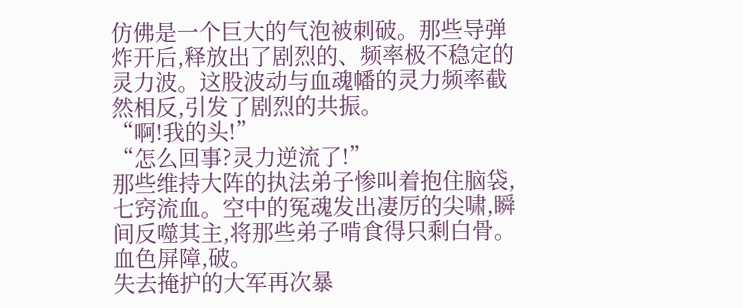仿佛是一个巨大的气泡被刺破。那些导弹炸开后,释放出了剧烈的、频率极不稳定的灵力波。这股波动与血魂幡的灵力频率截然相反,引发了剧烈的共振。
“啊!我的头!”
“怎么回事?灵力逆流了!”
那些维持大阵的执法弟子惨叫着抱住脑袋,七窍流血。空中的冤魂发出凄厉的尖啸,瞬间反噬其主,将那些弟子啃食得只剩白骨。
血色屏障,破。
失去掩护的大军再次暴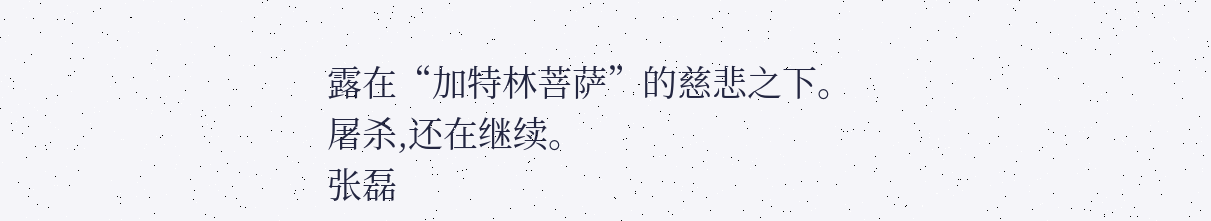露在“加特林菩萨”的慈悲之下。
屠杀,还在继续。
张磊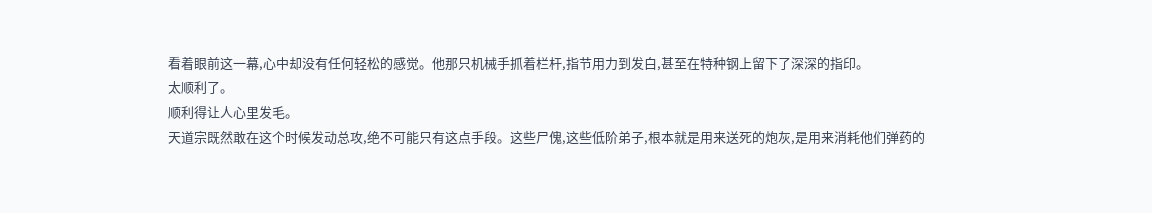看着眼前这一幕,心中却没有任何轻松的感觉。他那只机械手抓着栏杆,指节用力到发白,甚至在特种钢上留下了深深的指印。
太顺利了。
顺利得让人心里发毛。
天道宗既然敢在这个时候发动总攻,绝不可能只有这点手段。这些尸傀,这些低阶弟子,根本就是用来送死的炮灰,是用来消耗他们弹药的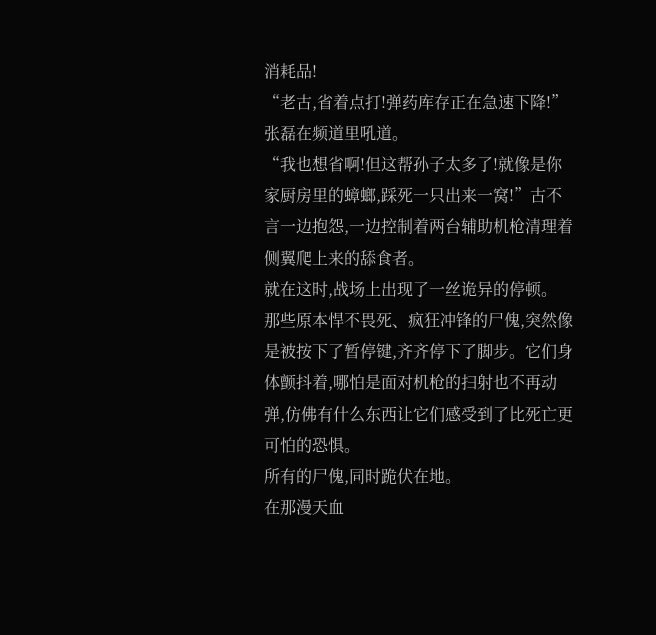消耗品!
“老古,省着点打!弹药库存正在急速下降!”张磊在频道里吼道。
“我也想省啊!但这帮孙子太多了!就像是你家厨房里的蟑螂,踩死一只出来一窝!”古不言一边抱怨,一边控制着两台辅助机枪清理着侧翼爬上来的舔食者。
就在这时,战场上出现了一丝诡异的停顿。
那些原本悍不畏死、疯狂冲锋的尸傀,突然像是被按下了暂停键,齐齐停下了脚步。它们身体颤抖着,哪怕是面对机枪的扫射也不再动弹,仿佛有什么东西让它们感受到了比死亡更可怕的恐惧。
所有的尸傀,同时跪伏在地。
在那漫天血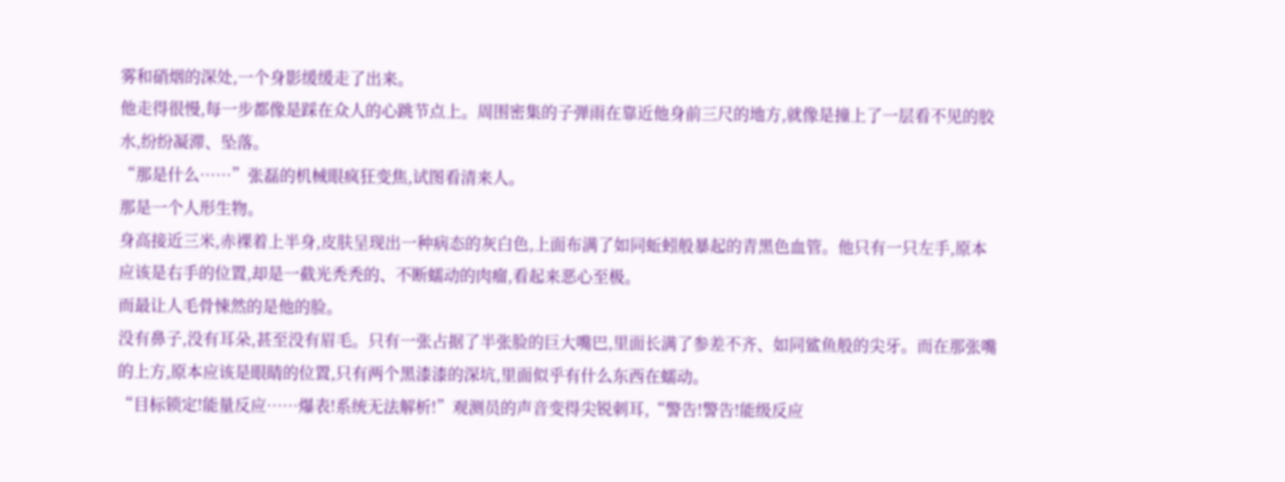雾和硝烟的深处,一个身影缓缓走了出来。
他走得很慢,每一步都像是踩在众人的心跳节点上。周围密集的子弹雨在靠近他身前三尺的地方,就像是撞上了一层看不见的胶水,纷纷凝滞、坠落。
“那是什么……”张磊的机械眼疯狂变焦,试图看清来人。
那是一个人形生物。
身高接近三米,赤裸着上半身,皮肤呈现出一种病态的灰白色,上面布满了如同蚯蚓般暴起的青黑色血管。他只有一只左手,原本应该是右手的位置,却是一截光秃秃的、不断蠕动的肉瘤,看起来恶心至极。
而最让人毛骨悚然的是他的脸。
没有鼻子,没有耳朵,甚至没有眉毛。只有一张占据了半张脸的巨大嘴巴,里面长满了参差不齐、如同鲨鱼般的尖牙。而在那张嘴的上方,原本应该是眼睛的位置,只有两个黑漆漆的深坑,里面似乎有什么东西在蠕动。
“目标锁定!能量反应……爆表!系统无法解析!”观测员的声音变得尖锐刺耳,“警告!警告!能级反应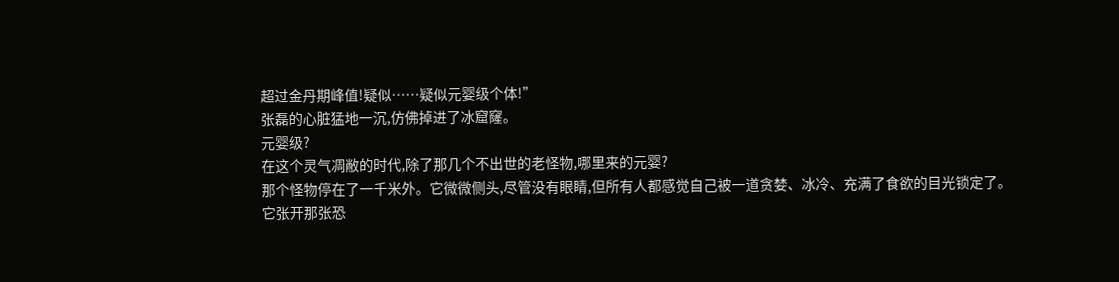超过金丹期峰值!疑似……疑似元婴级个体!”
张磊的心脏猛地一沉,仿佛掉进了冰窟窿。
元婴级?
在这个灵气凋敝的时代,除了那几个不出世的老怪物,哪里来的元婴?
那个怪物停在了一千米外。它微微侧头,尽管没有眼睛,但所有人都感觉自己被一道贪婪、冰冷、充满了食欲的目光锁定了。
它张开那张恐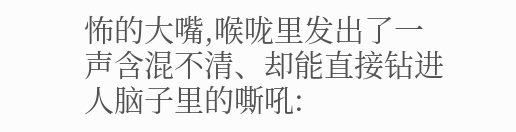怖的大嘴,喉咙里发出了一声含混不清、却能直接钻进人脑子里的嘶吼: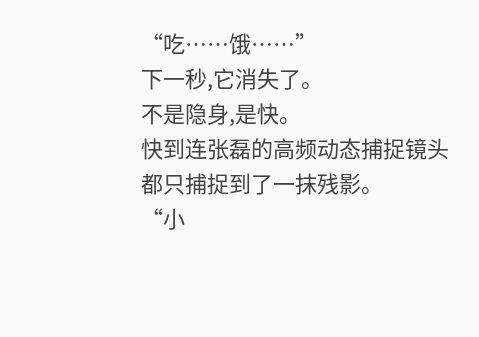“吃……饿……”
下一秒,它消失了。
不是隐身,是快。
快到连张磊的高频动态捕捉镜头都只捕捉到了一抹残影。
“小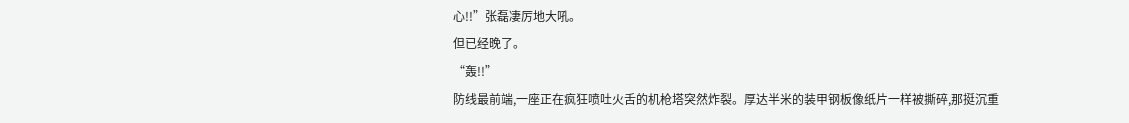心!!”张磊凄厉地大吼。
但已经晚了。
“轰!!”
防线最前端,一座正在疯狂喷吐火舌的机枪塔突然炸裂。厚达半米的装甲钢板像纸片一样被撕碎,那挺沉重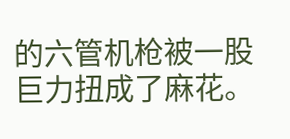的六管机枪被一股巨力扭成了麻花。